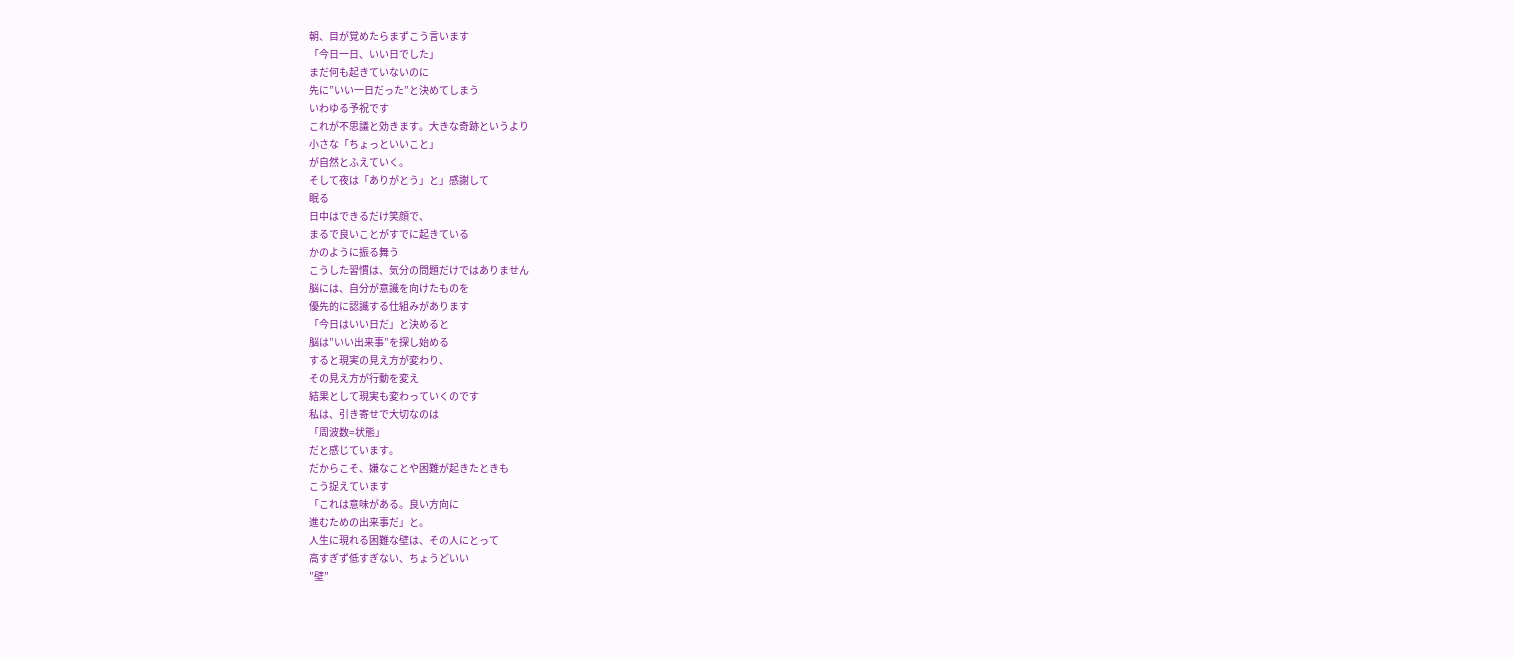朝、目が覚めたらまずこう言います
「今日一日、いい日でした」
まだ何も起きていないのに
先に”いい一日だった”と決めてしまう
いわゆる予祝です
これが不思議と効きます。大きな奇跡というより
小さな「ちょっといいこと」
が自然とふえていく。
そして夜は「ありがとう」と」感謝して
眠る
日中はできるだけ笑顔で、
まるで良いことがすでに起きている
かのように振る舞う
こうした習慣は、気分の問題だけではありません
脳には、自分が意識を向けたものを
優先的に認識する仕組みがあります
「今日はいい日だ」と決めると
脳は”いい出来事”を探し始める
すると現実の見え方が変わり、
その見え方が行動を変え
結果として現実も変わっていくのです
私は、引き寄せで大切なのは
「周波数=状態」
だと感じています。
だからこそ、嫌なことや困難が起きたときも
こう捉えています
「これは意味がある。良い方向に
進むための出来事だ」と。
人生に現れる困難な壁は、その人にとって
高すぎず低すぎない、ちょうどいい
”壁”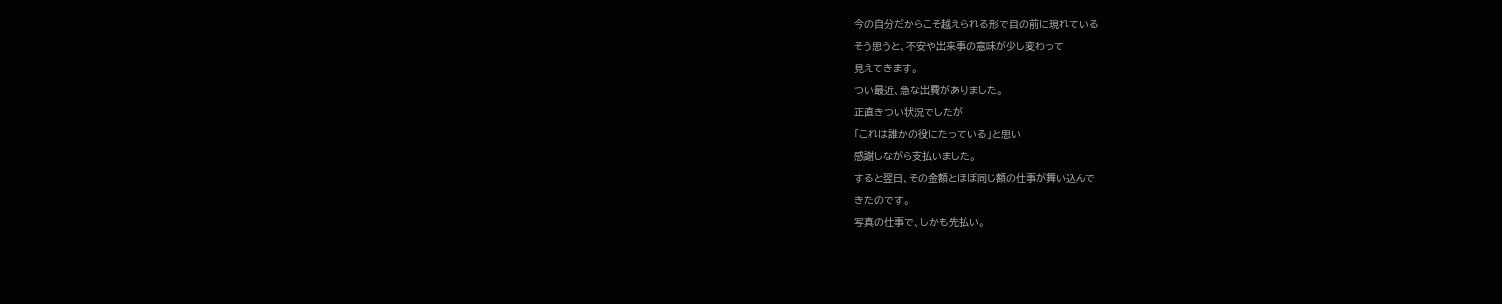今の自分だからこそ越えられる形で目の前に現れている
そう思うと、不安や出来事の意味が少し変わって
見えてきます。
つい最近、急な出費がありました。
正直きつい状況でしたが
「これは誰かの役にたっている」と思い
感謝しながら支払いました。
すると翌日、その金額とほぼ同じ額の仕事が舞い込んで
きたのです。
写真の仕事で、しかも先払い。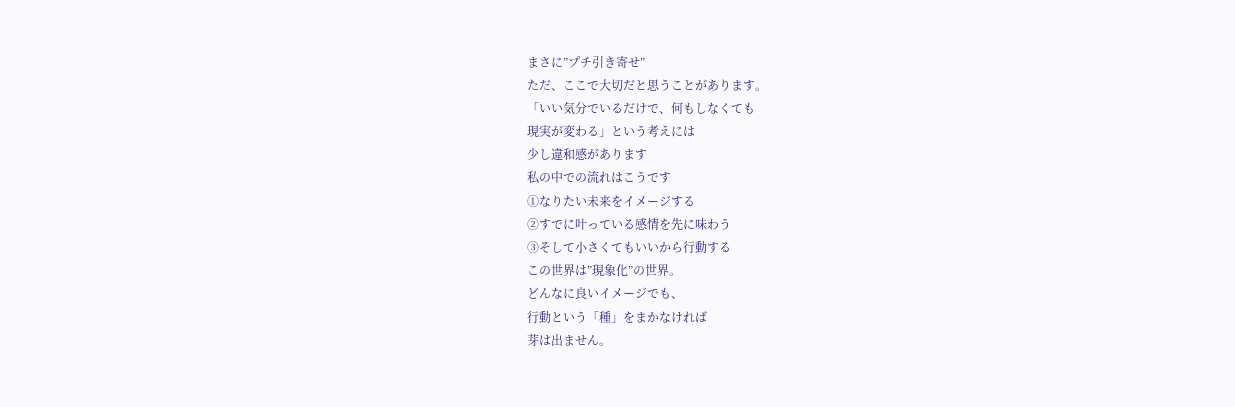まさに”プチ引き寄せ”
ただ、ここで大切だと思うことがあります。
「いい気分でいるだけで、何もしなくても
現実が変わる」という考えには
少し違和感があります
私の中での流れはこうです
①なりたい未来をイメージする
②すでに叶っている感情を先に味わう
③そして小さくてもいいから行動する
この世界は”現象化”の世界。
どんなに良いイメージでも、
行動という「種」をまかなければ
芽は出ません。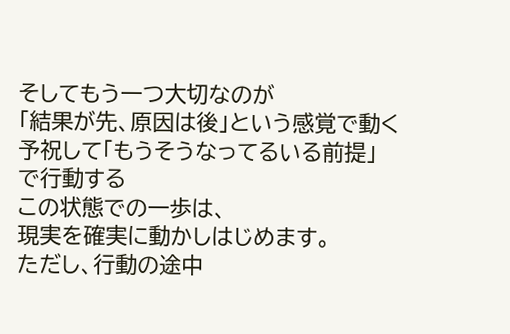そしてもう一つ大切なのが
「結果が先、原因は後」という感覚で動く
予祝して「もうそうなってるいる前提」
で行動する
この状態での一歩は、
現実を確実に動かしはじめます。
ただし、行動の途中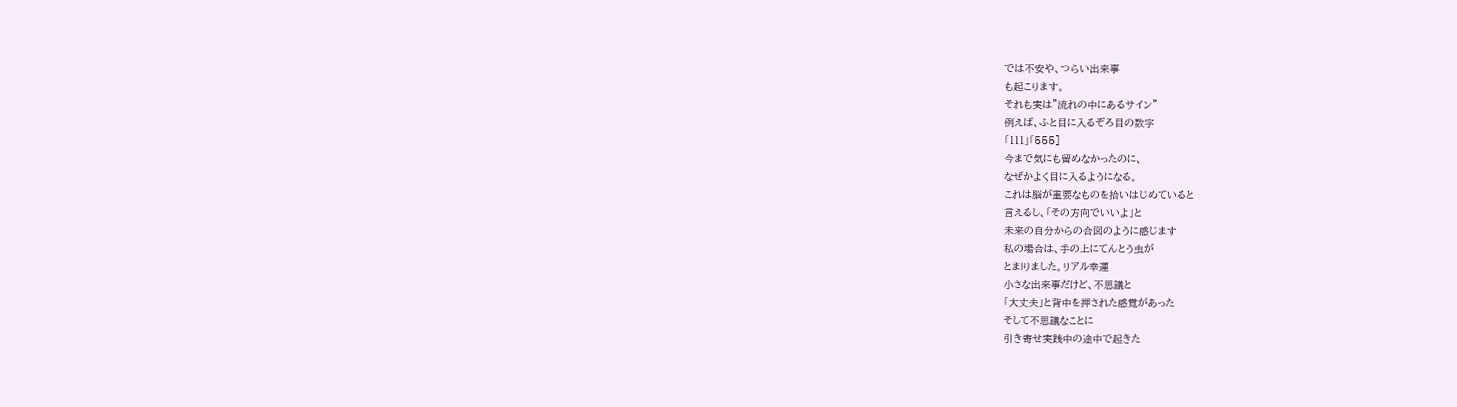では不安や、つらい出来事
も起こります。
それも実は”流れの中にあるサイン”
例えば、ふと目に入るぞろ目の数字
「111」「555]
今まで気にも留めなかったのに、
なぜかよく目に入るようになる。
これは脳が重要なものを拾いはじめていると
言えるし、「その方向でいいよ」と
未来の自分からの合図のように感じます
私の場合は、手の上にてんとう虫が
とまlりました。リアル幸運
小さな出来事だけど、不思議と
「大丈夫」と背中を押された感覚があった
そして不思議なことに
引き寄せ実践中の途中で起きた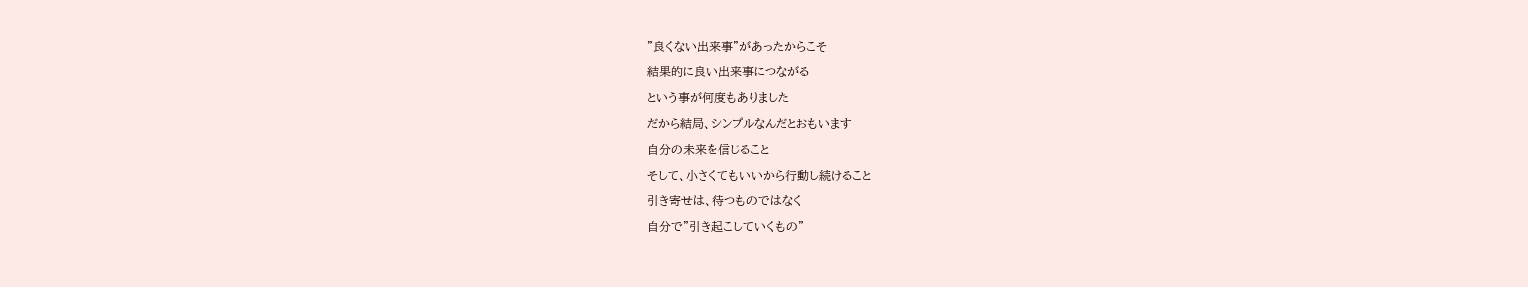”良くない出来事”があったからこそ
結果的に良い出来事につながる
という事が何度もありました
だから結局、シンプルなんだとおもいます
自分の未来を信じること
そして、小さくてもいいから行動し続けること
引き寄せは、待つものではなく
自分で”引き起こしていくもの”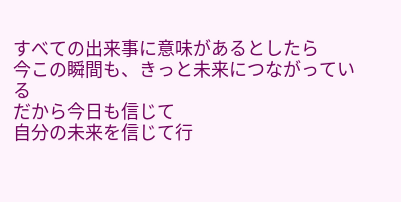すべての出来事に意味があるとしたら
今この瞬間も、きっと未来につながっている
だから今日も信じて
自分の未来を信じて行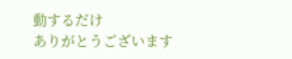動するだけ
ありがとうございます